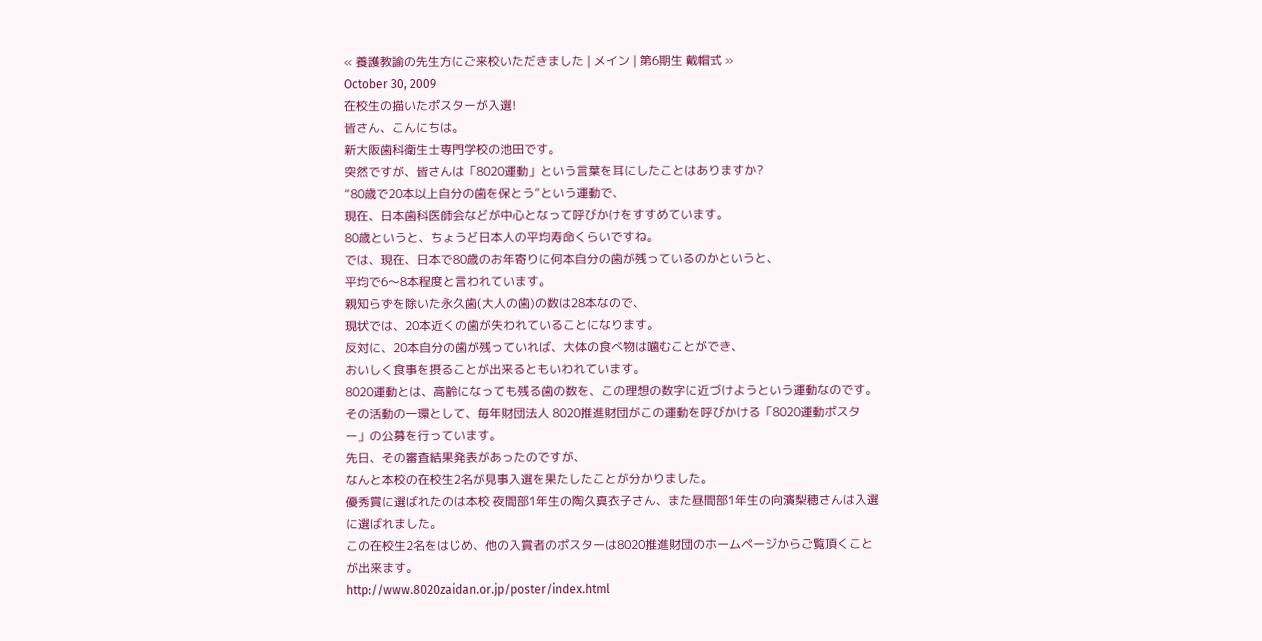« 養護教諭の先生方にご来校いただきました | メイン | 第6期生 戴帽式 »
October 30, 2009
在校生の描いたポスターが入選!
皆さん、こんにちは。
新大阪歯科衛生士専門学校の池田です。
突然ですが、皆さんは「8020運動」という言葉を耳にしたことはありますか?
“80歳で20本以上自分の歯を保とう”という運動で、
現在、日本歯科医師会などが中心となって呼びかけをすすめています。
80歳というと、ちょうど日本人の平均寿命くらいですね。
では、現在、日本で80歳のお年寄りに何本自分の歯が残っているのかというと、
平均で6〜8本程度と言われています。
親知らずを除いた永久歯(大人の歯)の数は28本なので、
現状では、20本近くの歯が失われていることになります。
反対に、20本自分の歯が残っていれば、大体の食べ物は噛むことができ、
おいしく食事を摂ることが出来るともいわれています。
8020運動とは、高齢になっても残る歯の数を、この理想の数字に近づけようという運動なのです。
その活動の一環として、毎年財団法人 8020推進財団がこの運動を呼びかける「8020運動ポスター」の公募を行っています。
先日、その審査結果発表があったのですが、
なんと本校の在校生2名が見事入選を果たしたことが分かりました。
優秀賞に選ばれたのは本校 夜間部1年生の陶久真衣子さん、また昼間部1年生の向濱梨穂さんは入選に選ばれました。
この在校生2名をはじめ、他の入賞者のポスターは8020推進財団のホームページからご覧頂くことが出来ます。
http://www.8020zaidan.or.jp/poster/index.html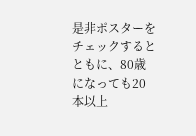是非ポスターをチェックするとともに、80歳になっても20本以上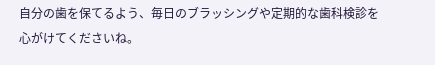自分の歯を保てるよう、毎日のブラッシングや定期的な歯科検診を心がけてくださいね。